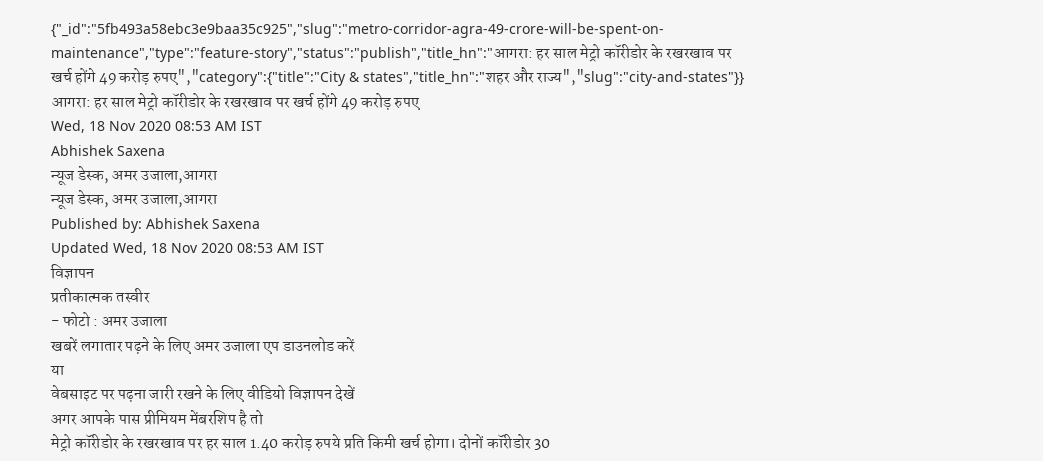{"_id":"5fb493a58ebc3e9baa35c925","slug":"metro-corridor-agra-49-crore-will-be-spent-on-maintenance","type":"feature-story","status":"publish","title_hn":"आगरा: हर साल मेट्रो कॉरीडोर के रखरखाव पर खर्च होंगे 49 करोड़ रुपए","category":{"title":"City & states","title_hn":"शहर और राज्य","slug":"city-and-states"}}
आगरा: हर साल मेट्रो कॉरीडोर के रखरखाव पर खर्च होंगे 49 करोड़ रुपए
Wed, 18 Nov 2020 08:53 AM IST
Abhishek Saxena
न्यूज डेस्क, अमर उजाला,आगरा
न्यूज डेस्क, अमर उजाला,आगरा
Published by: Abhishek Saxena
Updated Wed, 18 Nov 2020 08:53 AM IST
विज्ञापन
प्रतीकात्मक तस्वीर
- फोटो : अमर उजाला
खबरें लगातार पढ़ने के लिए अमर उजाला एप डाउनलोड करें
या
वेबसाइट पर पढ़ना जारी रखने के लिए वीडियो विज्ञापन देखें
अगर आपके पास प्रीमियम मेंबरशिप है तो
मेट्रो कॉरीडोर के रखरखाव पर हर साल 1.40 करोड़ रुपये प्रति किमी खर्च होगा। दोनों कॉरीडोर 30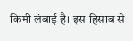किमी लंबाई है। इस हिसाब से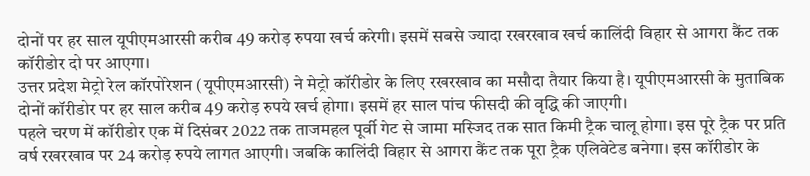दोनों पर हर साल यूपीएमआरसी करीब 49 करोड़ रुपया खर्च करेगी। इसमें सबसे ज्यादा रखरखाव खर्च कालिंदी विहार से आगरा कैंट तक कॉरीडोर दो पर आएगा।
उत्तर प्रदेश मेट्रो रेल कॉरपोरेशन (यूपीएमआरसी) ने मेट्रो कॉरीडोर के लिए रखरखाव का मसौदा तैयार किया है। यूपीएमआरसी के मुताबिक दोनों कॉरीडोर पर हर साल करीब 49 करोड़ रुपये खर्च होगा। इसमें हर साल पांच फीसदी की वृद्धि की जाएगी।
पहले चरण में कॉरीडोर एक में दिसंबर 2022 तक ताजमहल पूर्वी गेट से जामा मस्जिद तक सात किमी ट्रैक चालू होगा। इस पूरे ट्रैक पर प्रति वर्ष रखरखाव पर 24 करोड़ रुपये लागत आएगी। जबकि कालिंदी विहार से आगरा कैंट तक पूरा ट्रैक एलिवेटेड बनेगा। इस कॉरीडोर के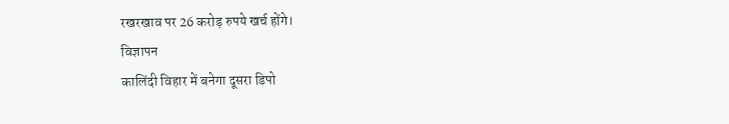रखरखाव पर 26 करोड़ रुपये खर्च होंगे।
विज्ञापन
कालिंदी विहार में बनेगा दूसरा डिपो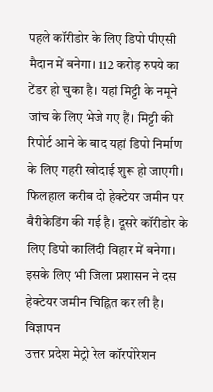पहले कॉरीडोर के लिए डिपो पीएसी मैदान में बनेगा। 112 करोड़ रुपये का टेंडर हो चुका है। यहां मिट्टी के नमूने जांच के लिए भेजे गए हैं। मिट्टी की रिपोर्ट आने के बाद यहां डिपो निर्माण के लिए गहरी खोदाई शुरू हो जाएगी। फिलहाल करीब दो हेक्टेयर जमीन पर बैरीकेडिंग की गई है। दूसरे कॉरीडोर के लिए डिपो कालिंदी विहार में बनेगा। इसके लिए भी जिला प्रशासन ने दस हेक्टेयर जमीन चिह्नित कर ली है।
विज्ञापन
उत्तर प्रदेश मेट्रो रेल कॉरपोरेशन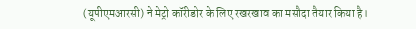(यूपीएमआरसी) ने मेट्रो कॉरीडोर के लिए रखरखाव का मसौदा तैयार किया है।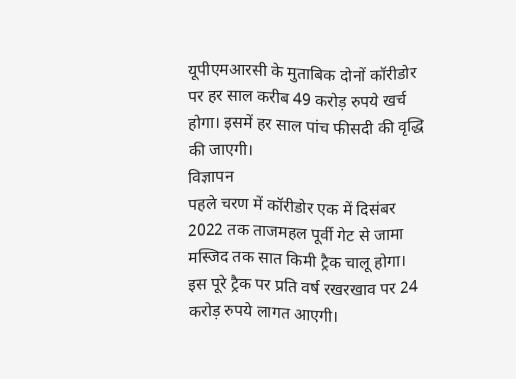यूपीएमआरसी के मुताबिक दोनों कॉरीडोर पर हर साल करीब 49 करोड़ रुपये खर्च होगा। इसमें हर साल पांच फीसदी की वृद्धि की जाएगी।
विज्ञापन
पहले चरण में कॉरीडोर एक में दिसंबर 2022 तक ताजमहल पूर्वी गेट से जामा मस्जिद तक सात किमी ट्रैक चालू होगा। इस पूरे ट्रैक पर प्रति वर्ष रखरखाव पर 24 करोड़ रुपये लागत आएगी।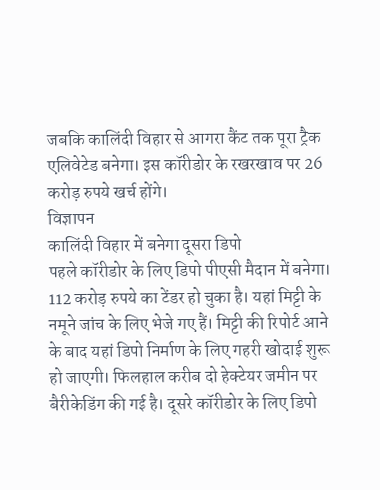जबकि कालिंदी विहार से आगरा कैंट तक पूरा ट्रैक एलिवेटेड बनेगा। इस कॉरीडोर के रखरखाव पर 26 करोड़ रुपये खर्च होंगे।
विज्ञापन
कालिंदी विहार में बनेगा दूसरा डिपो
पहले कॉरीडोर के लिए डिपो पीएसी मैदान में बनेगा। 112 करोड़ रुपये का टेंडर हो चुका है। यहां मिट्टी के नमूने जांच के लिए भेजे गए हैं। मिट्टी की रिपोर्ट आने के बाद यहां डिपो निर्माण के लिए गहरी खोदाई शुरू हो जाएगी। फिलहाल करीब दो हेक्टेयर जमीन पर बैरीकेडिंग की गई है। दूसरे कॉरीडोर के लिए डिपो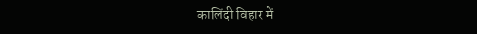कालिंदी विहार में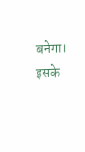बनेगा। इसके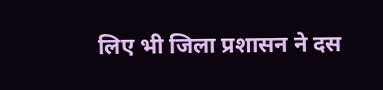लिए भी जिला प्रशासन ने दस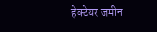हेक्टेयर जमीन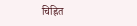चिह्नित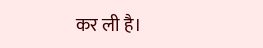कर ली है।